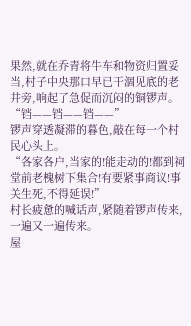果然,就在乔青将牛车和物资归置妥当,村子中央那口早已干涸见底的老井旁,响起了急促而沉闷的铜锣声。
“铛——铛——铛——”
锣声穿透凝滞的暮色,敲在每一个村民心头上。
“各家各户,当家的!能走动的!都到祠堂前老槐树下集合!有要紧事商议!事关生死,不得延误!”
村长疲惫的喊话声,紧随着锣声传来,一遍又一遍传来。
屋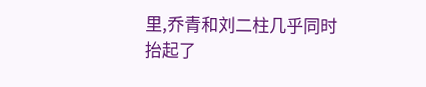里,乔青和刘二柱几乎同时抬起了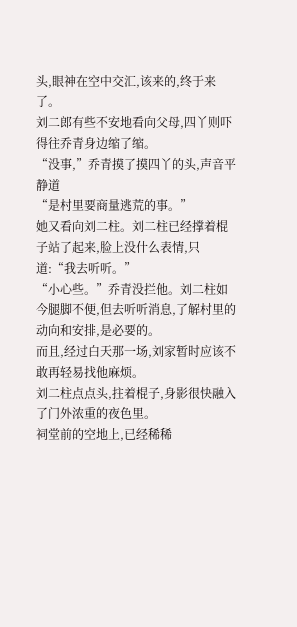头,眼神在空中交汇,该来的,终于来了。
刘二郎有些不安地看向父母,四丫则吓得往乔青身边缩了缩。
“没事,”乔青摸了摸四丫的头,声音平静道
“是村里要商量逃荒的事。”
她又看向刘二柱。刘二柱已经撑着棍子站了起来,脸上没什么表情,只道:“我去听听。”
“小心些。”乔青没拦他。刘二柱如今腿脚不便,但去听听消息,了解村里的动向和安排,是必要的。
而且,经过白天那一场,刘家暂时应该不敢再轻易找他麻烦。
刘二柱点点头,拄着棍子,身影很快融入了门外浓重的夜色里。
祠堂前的空地上,已经稀稀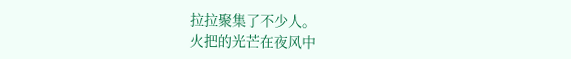拉拉聚集了不少人。
火把的光芒在夜风中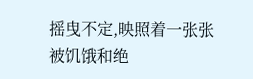摇曳不定,映照着一张张被饥饿和绝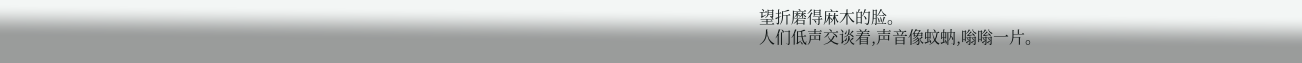望折磨得麻木的脸。
人们低声交谈着,声音像蚊蚋,嗡嗡一片。